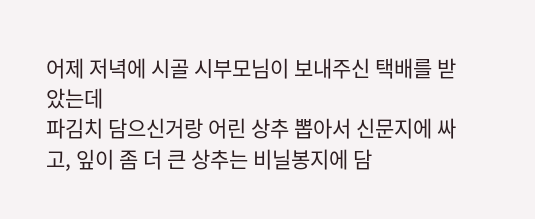어제 저녁에 시골 시부모님이 보내주신 택배를 받았는데
파김치 담으신거랑 어린 상추 뽑아서 신문지에 싸고, 잎이 좀 더 큰 상추는 비닐봉지에 담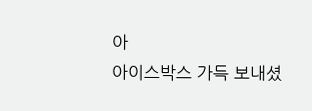아
아이스박스 가득 보내셨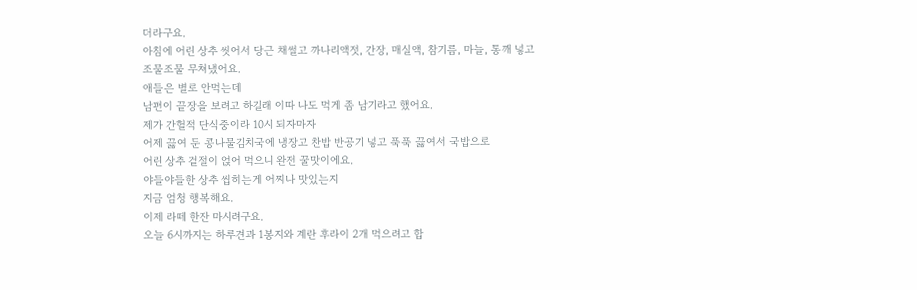더라구요.
아침에 어린 상추 씻어서 당근 채썰고 까나리액젓, 간장, 매실액, 참기름, 마늘, 통깨 넣고
조물조물 무쳐냈어요.
애들은 별로 안먹는데
남편이 끝장을 보려고 하길래 이따 나도 먹게 좀 남기라고 했어요.
제가 간헐적 단식중이라 10시 되자마자
어제 끓여 둔 콩나물김치국에 냉장고 찬밥 반공기 넣고 푹푹 끓여서 국밥으로
어린 상추 겉절이 얹어 먹으니 완전 꿀맛이에요.
야들야들한 상추 씹히는게 어찌나 맛있는지
지금 엄청 행복해요.
이제 라떼 한잔 마시려구요.
오늘 6시까지는 하루견과 1봉지와 계란 후라이 2개 먹으려고 합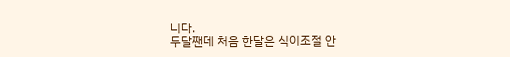니다.
두달짼데 처음 한달은 식이조절 안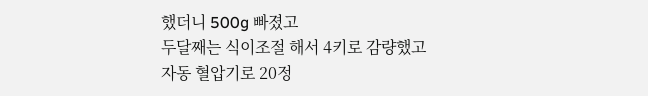했더니 500g 빠졌고
두달째는 식이조절 해서 4키로 감량했고
자동 혈압기로 20정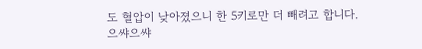도 혈압이 낮아졌으니 한 5키로만 더 빼려고 합니다.
으쌰으쌰